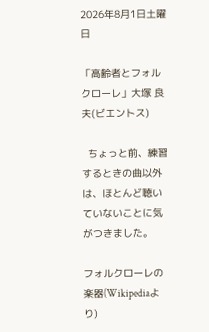2026年8月1日土曜日

「高齢者とフォルクローレ」大塚 良夫(ビエントス)

  ちょっと前、練習するときの曲以外は、ほとんど聴いていないことに気がつきました。

フォルクローレの楽器(Wikipediaより)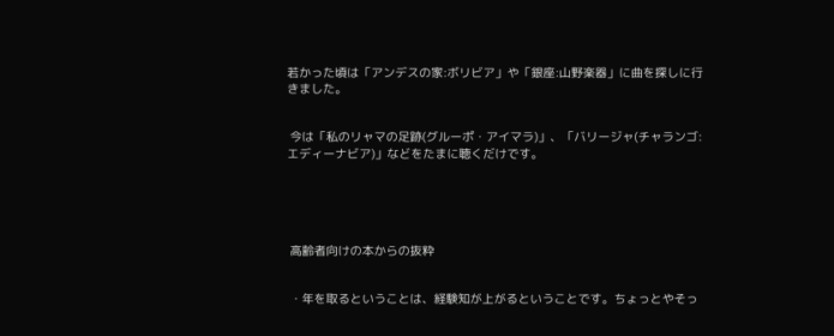若かった頃は「アンデスの家:ボリビア」や「銀座:山野楽器」に曲を探しに行きました。


 今は「私のリャマの足跡(グルーポ・アイマラ)」、「バリージャ(チャランゴ:エディーナビア)」などをたまに聴くだけです。





 高齢者向けの本からの抜粋


 ・年を取るということは、経験知が上がるということです。ちょっとやそっ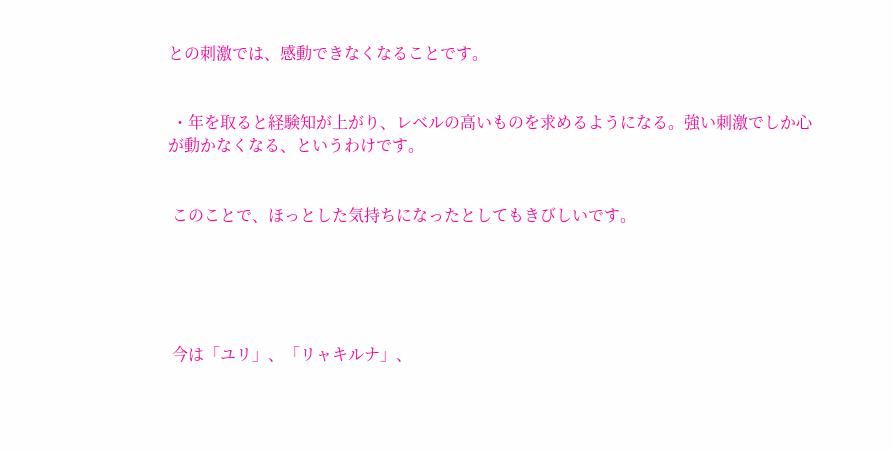との刺激では、感動できなくなることです。


 ・年を取ると経験知が上がり、レベルの高いものを求めるようになる。強い刺激でしか心が動かなくなる、というわけです。


 このことで、ほっとした気持ちになったとしてもきびしいです。





 今は「ユリ」、「リャキルナ」、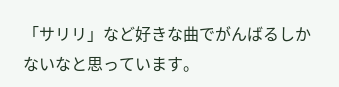「サリリ」など好きな曲でがんばるしかないなと思っています。